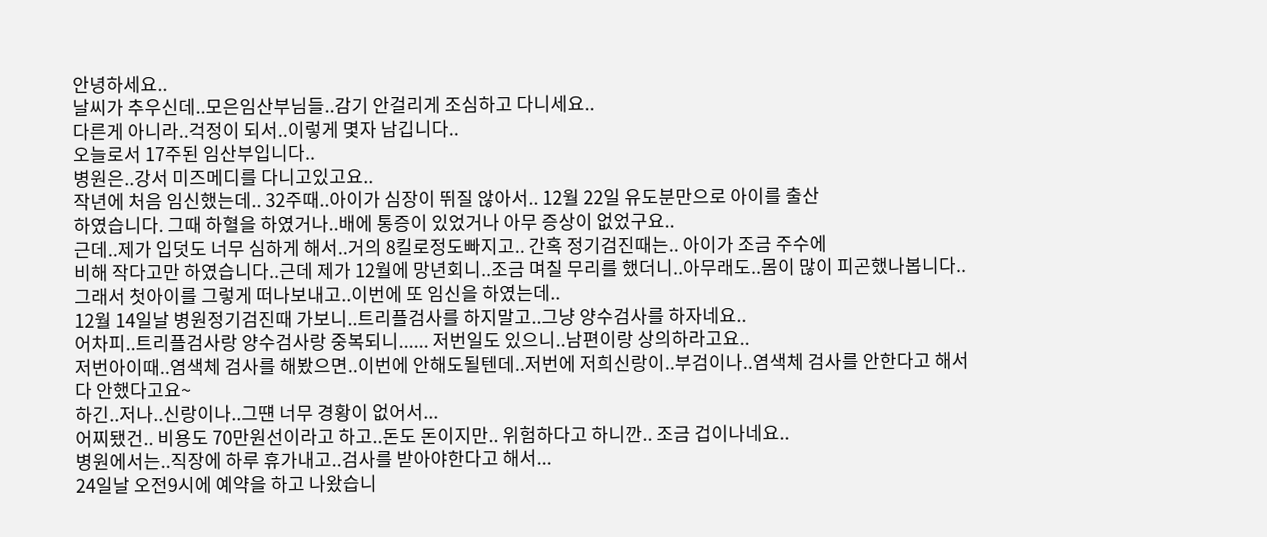안녕하세요..
날씨가 추우신데..모은임산부님들..감기 안걸리게 조심하고 다니세요..
다른게 아니라..걱정이 되서..이렇게 몇자 남깁니다..
오늘로서 17주된 임산부입니다..
병원은..강서 미즈메디를 다니고있고요..
작년에 처음 임신했는데.. 32주때..아이가 심장이 뛰질 않아서.. 12월 22일 유도분만으로 아이를 출산
하였습니다. 그때 하혈을 하였거나..배에 통증이 있었거나 아무 증상이 없었구요..
근데..제가 입덧도 너무 심하게 해서..거의 8킬로정도빠지고.. 간혹 정기검진때는.. 아이가 조금 주수에
비해 작다고만 하였습니다..근데 제가 12월에 망년회니..조금 며칠 무리를 했더니..아무래도..몸이 많이 피곤했나봅니다..
그래서 첫아이를 그렇게 떠나보내고..이번에 또 임신을 하였는데..
12월 14일날 병원정기검진때 가보니..트리플검사를 하지말고..그냥 양수검사를 하자네요..
어차피..트리플검사랑 양수검사랑 중복되니...... 저번일도 있으니..남편이랑 상의하라고요..
저번아이때..염색체 검사를 해봤으면..이번에 안해도될텐데..저번에 저희신랑이..부검이나..염색체 검사를 안한다고 해서 다 안했다고요~
하긴..저나..신랑이나..그떈 너무 경황이 없어서...
어찌됐건.. 비용도 70만원선이라고 하고..돈도 돈이지만.. 위험하다고 하니깐.. 조금 겁이나네요..
병원에서는..직장에 하루 휴가내고..검사를 받아야한다고 해서...
24일날 오전9시에 예약을 하고 나왔습니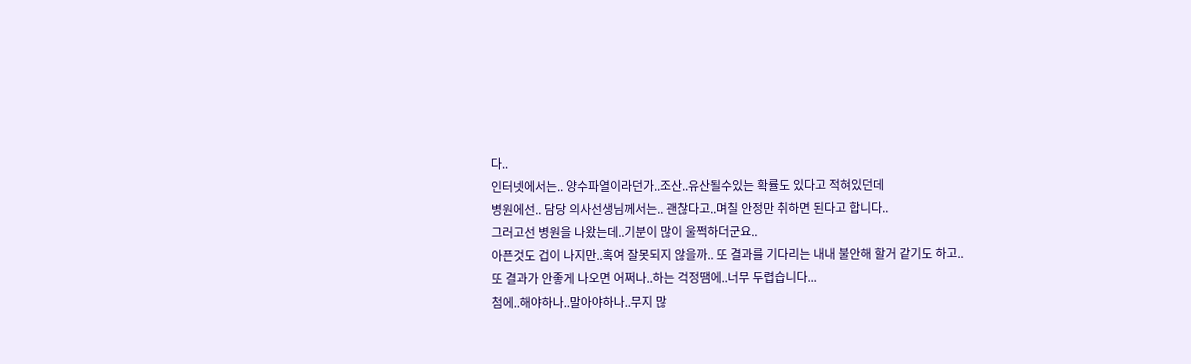다..
인터넷에서는.. 양수파열이라던가..조산..유산될수있는 확률도 있다고 적혀있던데
병원에선.. 담당 의사선생님께서는.. 괜찮다고..며칠 안정만 취하면 된다고 합니다..
그러고선 병원을 나왔는데..기분이 많이 울쩍하더군요..
아픈것도 겁이 나지만..혹여 잘못되지 않을까.. 또 결과를 기다리는 내내 불안해 할거 같기도 하고..
또 결과가 안좋게 나오면 어쩌나..하는 걱정땜에..너무 두렵습니다...
첨에..해야하나..말아야하나..무지 많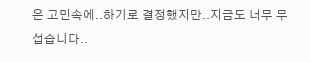은 고민속에..하기로 결정했지만..지금도 너무 무섭습니다..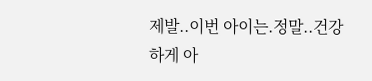제발..이번 아이는.정말..건강하게 아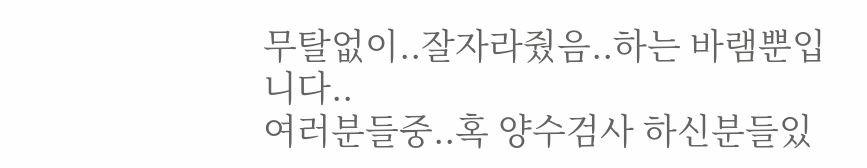무탈없이..잘자라줬음..하는 바램뿐입니다..
여러분들중..혹 양수검사 하신분들있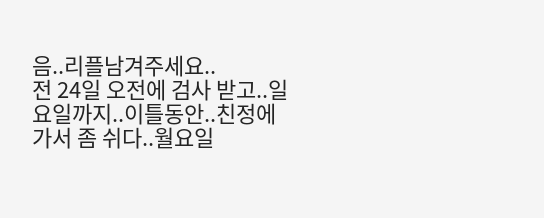음..리플남겨주세요..
전 24일 오전에 검사 받고..일요일까지..이틀동안..친정에가서 좀 쉬다..월요일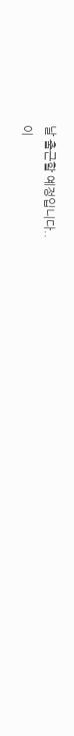날 출근할 예정입니다..
이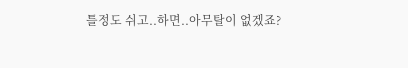틀정도 쉬고..하면..아무탈이 없겠죠?